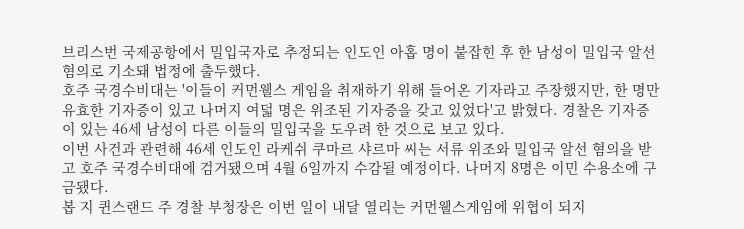브리스번 국제공항에서 밀입국자로 추정되는 인도인 아홉 명이 붙잡힌 후 한 남성이 밀입국 알선 혐의로 기소돼 법정에 출두했다.
호주 국경수비대는 '이들이 커먼웰스 게임을 취재하기 위해 들어온 기자라고 주장했지만, 한 명만 유효한 기자증이 있고 나머지 여덟 명은 위조된 기자증을 갖고 있었다'고 밝혔다. 경찰은 기자증이 있는 46세 남성이 다른 이들의 밀입국을 도우려 한 것으로 보고 있다.
이번 사건과 관련해 46세 인도인 라케쉬 쿠마르 샤르마 씨는 서류 위조와 밀입국 알선 혐의을 받고 호주 국경수비대에 검거됐으며 4월 6일까지 수감될 예정이다. 나머지 8명은 이민 수용소에 구금됐다.
봅 지 퀸스랜드 주 경찰 부청장은 이번 일이 내달 열리는 커먼웰스게임에 위협이 되지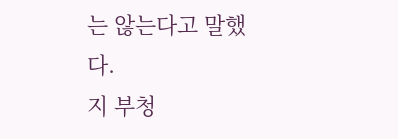는 않는다고 말했다.
지 부청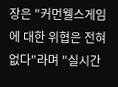장은 "커먼웰스게임에 대한 위협은 전혀 없다"라며 "실시간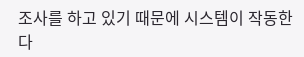조사를 하고 있기 때문에 시스템이 작동한다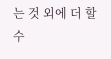는 것 외에 더 할 수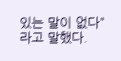있는 말이 없다"라고 말했다.